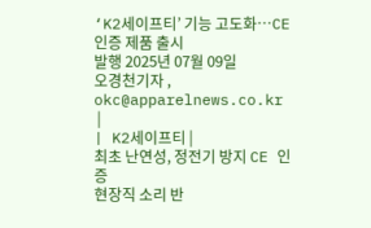‘K2세이프티’ 기능 고도화…CE 인증 제품 출시
발행 2025년 07월 09일
오경천기자 , okc@apparelnews.co.kr
 |
| K2세이프티 |
최초 난연성, 정전기 방지 CE 인증
현장직 소리 반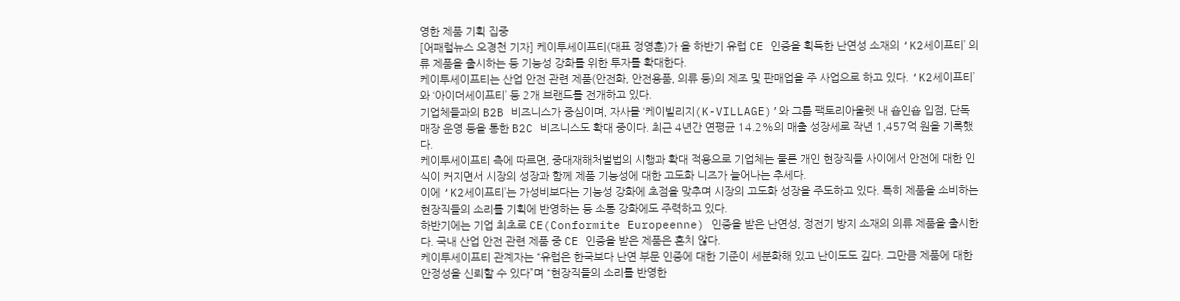영한 제품 기획 집중
[어패럴뉴스 오경천 기자] 케이투세이프티(대표 정영훈)가 올 하반기 유럽 CE 인증을 획득한 난연성 소재의 ‘K2세이프티’ 의류 제품을 출시하는 등 기능성 강화를 위한 투자를 확대한다.
케이투세이프티는 산업 안전 관련 제품(안전화, 안전용품, 의류 등)의 제조 및 판매업을 주 사업으로 하고 있다. ‘K2세이프티’와 ‘아이더세이프티’ 등 2개 브랜드를 전개하고 있다.
기업체들과의 B2B 비즈니스가 중심이며, 자사몰 ‘케이빌리지(K-VILLAGE)’와 그룹 팩토리아울렛 내 숍인숍 입점, 단독 매장 운영 등을 통한 B2C 비즈니스도 확대 중이다. 최근 4년간 연평균 14.2%의 매출 성장세로 작년 1,457억 원을 기록했다.
케이투세이프티 측에 따르면, 중대재해처벌법의 시행과 확대 적용으로 기업체는 물론 개인 현장직들 사이에서 안전에 대한 인식이 커지면서 시장의 성장과 함께 제품 기능성에 대한 고도화 니즈가 늘어나는 추세다.
이에 ‘K2세이프티’는 가성비보다는 기능성 강화에 초점을 맞추며 시장의 고도화 성장을 주도하고 있다. 특히 제품을 소비하는 현장직들의 소리를 기획에 반영하는 등 소통 강화에도 주력하고 있다.
하반기에는 기업 최초로 CE(Conformite Europeenne) 인증을 받은 난연성, 정전기 방지 소재의 의류 제품을 출시한다. 국내 산업 안전 관련 제품 중 CE 인증을 받은 제품은 흔치 않다.
케이투세이프티 관계자는 “유럽은 한국보다 난연 부문 인증에 대한 기준이 세분화해 있고 난이도도 깊다. 그만큼 제품에 대한 안정성을 신뢰할 수 있다”며 “현장직들의 소리를 반영한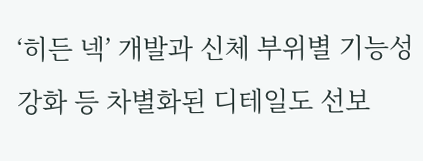‘히든 넥’ 개발과 신체 부위별 기능성 강화 등 차별화된 디테일도 선보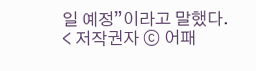일 예정”이라고 말했다.
< 저작권자 ⓒ 어패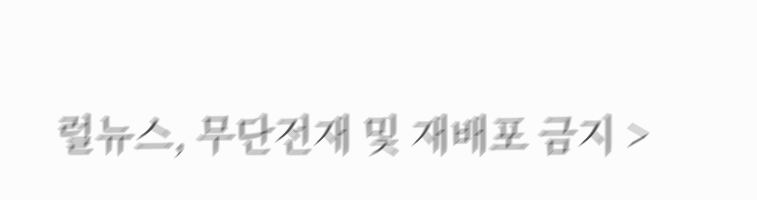럴뉴스, 무단전재 및 재배포 금지 >